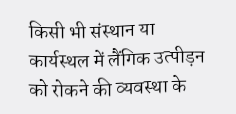किसी भी संस्थान या कार्यस्थल में लैंगिक उत्पीड़न को रोकने की व्यवस्था के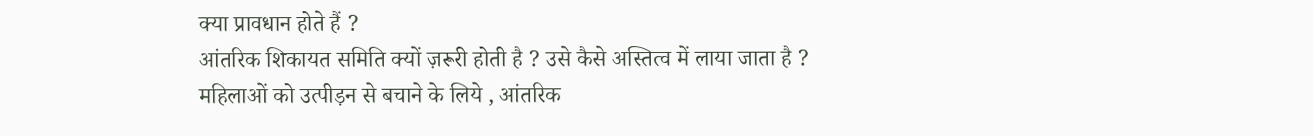क्या प्रावधान होते हैं ?
आंतरिक शिकायत समिति क्यों ज़रूरी होती है ? उसे कैसे अस्तित्व में लाया जाता है ?
महिलाओं को उत्पीड़न से बचाने के लिये , आंतरिक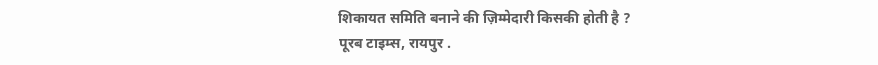शिकायत समिति बनाने की ज़िम्मेदारी किसकी होती है ?
पूरब टाइम्स, रायपुर .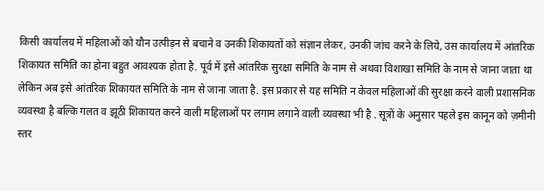किसी कार्यालय में महिलाओं को यौन उत्पीड़न से बचाने व उनकी शिकायतों को संज्ञान लेकर, उनकी जांच करने के लिये, उस कार्यालय में आंतरिक शिकायत समिति का होना बहुत आवश्यक होता है. पूर्व में इसे आंतरिक सुरक्षा समिति के नाम से अथवा विशाखा समिति के नाम से जाना जाता था लेकिन अब इसे आंतरिक शिकायत समिति के नाम से जाना जाता है. इस प्रकार से यह समिति न केवल महिलाओं की सुरक्षा करने वाली प्रशासनिक व्यवस्था है बल्कि गलत व झूठी शिकायत करने वाली महिलाओं पर लगाम लगाने वाली व्यवस्था भी है . सूत्रों के अनुसार पहले इस कानून को ज़मीनी स्तर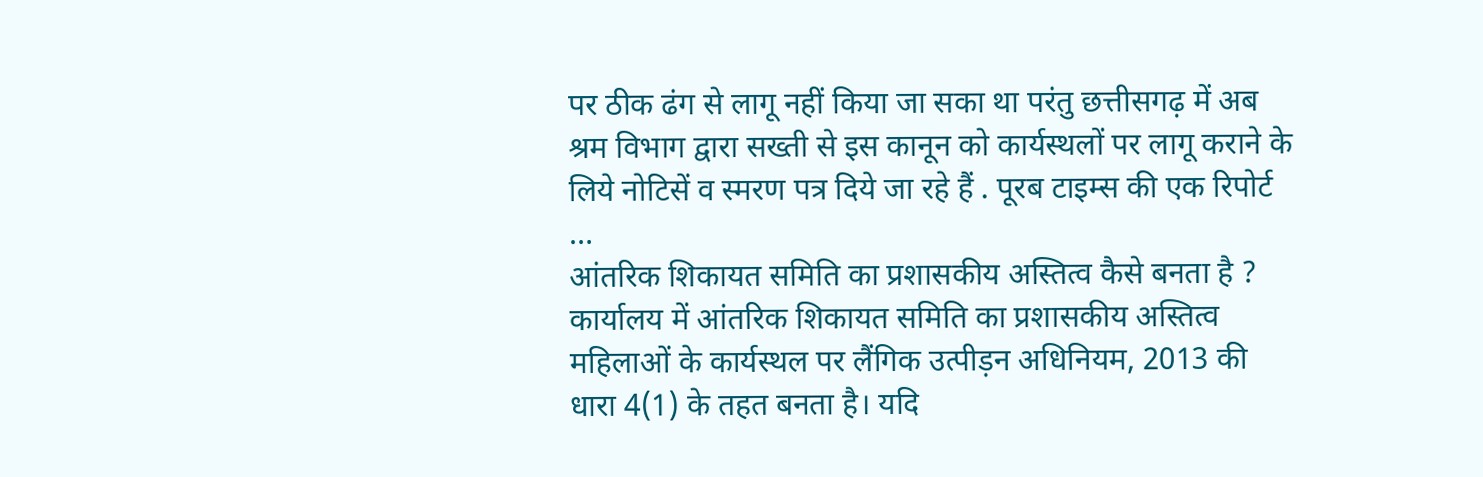पर ठीक ढंग से लागू नहीं किया जा सका था परंतु छत्तीसगढ़ में अब श्रम विभाग द्वारा सख्ती से इस कानून को कार्यस्थलों पर लागू कराने के लिये नोटिसें व स्मरण पत्र दिये जा रहे हैं . पूरब टाइम्स की एक रिपोर्ट …
आंतरिक शिकायत समिति का प्रशासकीय अस्तित्व कैसे बनता है ?
कार्यालय में आंतरिक शिकायत समिति का प्रशासकीय अस्तित्व महिलाओं के कार्यस्थल पर लैंगिक उत्पीड़न अधिनियम, 2013 की धारा 4(1) के तहत बनता है। यदि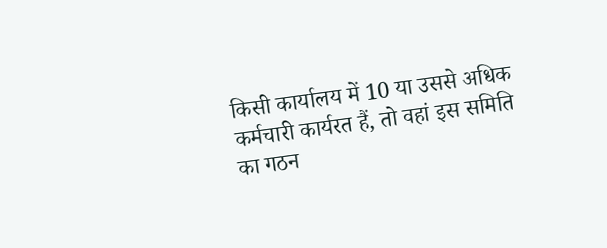किसी कार्यालय में 10 या उससे अधिक कर्मचारी कार्यरत हैं, तो वहां इस समिति का गठन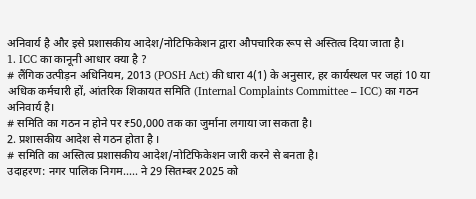अनिवार्य है और इसे प्रशासकीय आदेश/नोटिफिकेशन द्वारा औपचारिक रूप से अस्तित्व दिया जाता है।
1. ICC का कानूनी आधार क्या है ?
# लैंगिक उत्पीड़न अधिनियम, 2013 (POSH Act) की धारा 4(1) के अनुसार, हर कार्यस्थल पर जहां 10 या अधिक कर्मचारी हों, आंतरिक शिकायत समिति (Internal Complaints Committee – ICC) का गठन अनिवार्य है।
# समिति का गठन न होने पर ₹50,000 तक का जुर्माना लगाया जा सकता है।
2. प्रशासकीय आदेश से गठन होता है ।
# समिति का अस्तित्व प्रशासकीय आदेश/नोटिफिकेशन जारी करने से बनता है।
उदाहरण: नगर पालिक निगम….. ने 29 सितम्बर 2025 को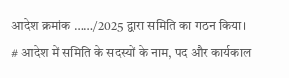आदेश क्रमांक ……/2025 द्वारा समिति का गठन किया।
# आदेश में समिति के सदस्यों के नाम, पद और कार्यकाल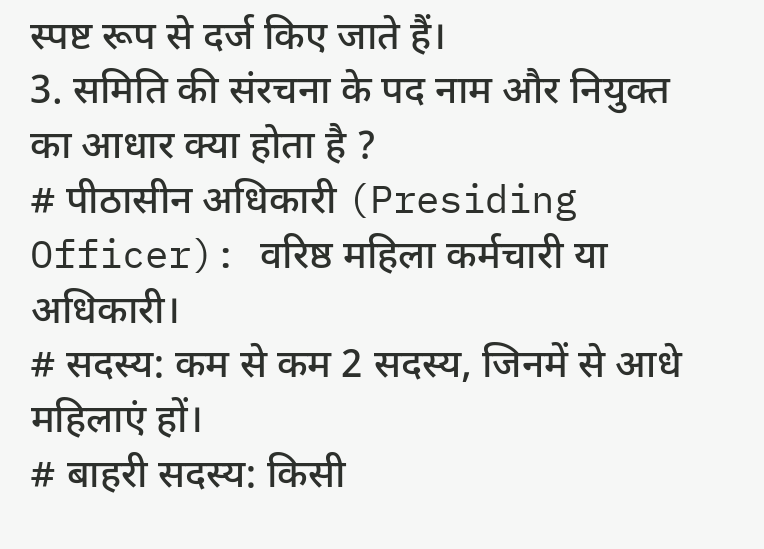स्पष्ट रूप से दर्ज किए जाते हैं।
3. समिति की संरचना के पद नाम और नियुक्त का आधार क्या होता है ?
# पीठासीन अधिकारी (Presiding Officer): वरिष्ठ महिला कर्मचारी या अधिकारी।
# सदस्य: कम से कम 2 सदस्य, जिनमें से आधे महिलाएं हों।
# बाहरी सदस्य: किसी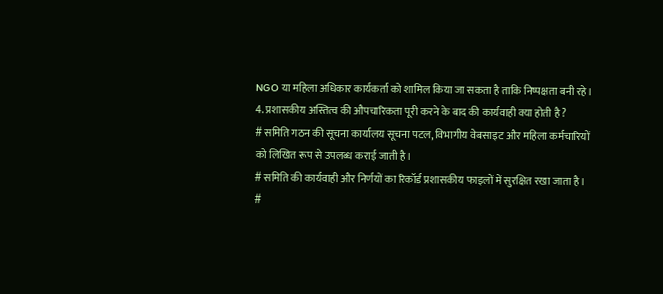NGO या महिला अधिकार कार्यकर्ता को शामिल किया जा सकता है ताकि निष्पक्षता बनी रहे।
4. प्रशासकीय अस्तित्व की औपचारिकता पूरी करने के बाद की कार्यवाही क्या होती है ?
# समिति गठन की सूचना कार्यालय सूचना पटल, विभागीय वेबसाइट और महिला कर्मचारियों को लिखित रूप से उपलब्ध कराई जाती है।
# समिति की कार्यवाही और निर्णयों का रिकॉर्ड प्रशासकीय फाइलों में सुरक्षित रखा जाता है।
#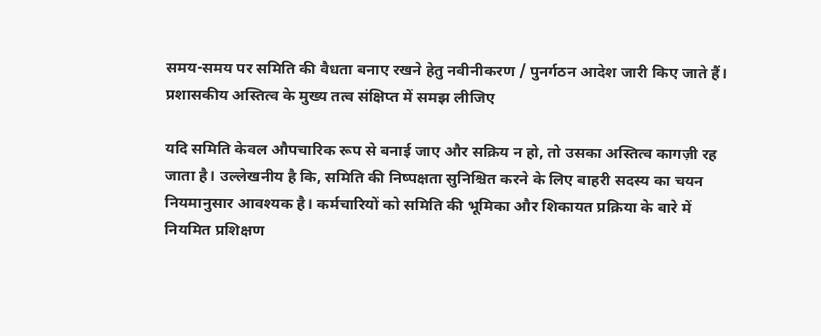समय-समय पर समिति की वैधता बनाए रखने हेतु नवीनीकरण / पुनर्गठन आदेश जारी किए जाते हैं।
प्रशासकीय अस्तित्व के मुख्य तत्व संक्षिप्त में समझ लीजिए

यदि समिति केवल औपचारिक रूप से बनाई जाए और सक्रिय न हो, तो उसका अस्तित्व कागज़ी रह जाता है। उल्लेखनीय है कि, समिति की निष्पक्षता सुनिश्चित करने के लिए बाहरी सदस्य का चयन नियमानुसार आवश्यक है। कर्मचारियों को समिति की भूमिका और शिकायत प्रक्रिया के बारे में नियमित प्रशिक्षण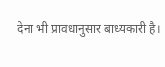देना भी प्रावधानुसार बाध्यकारी है।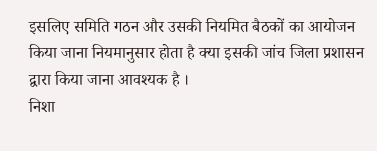इसलिए समिति गठन और उसकी नियमित बैठकों का आयोजन किया जाना नियमानुसार होता है क्या इसकी जांच जिला प्रशासन द्वारा किया जाना आवश्यक है ।
निशा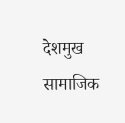देशमुख सामाजिक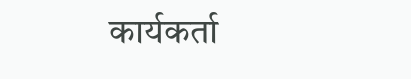कार्यकर्ता